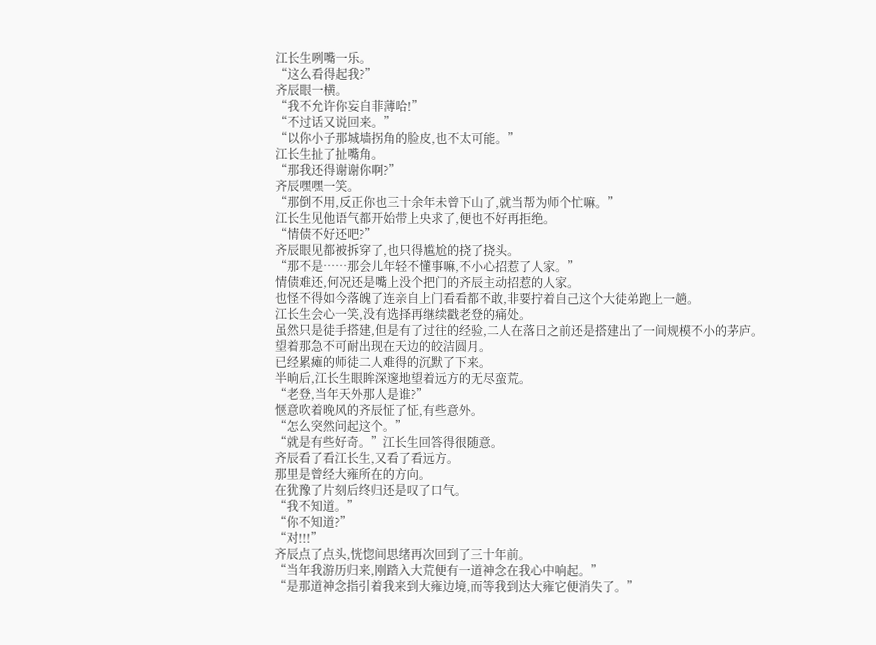江长生咧嘴一乐。
“这么看得起我?”
齐辰眼一横。
“我不允许你妄自菲薄哈!”
“不过话又说回来。”
“以你小子那城墙拐角的脸皮,也不太可能。”
江长生扯了扯嘴角。
“那我还得谢谢你啊?”
齐辰嘿嘿一笑。
“那倒不用,反正你也三十余年未曾下山了,就当帮为师个忙嘛。”
江长生见他语气都开始带上央求了,便也不好再拒绝。
“情债不好还吧?”
齐辰眼见都被拆穿了,也只得尴尬的挠了挠头。
“那不是……那会儿年轻不懂事嘛,不小心招惹了人家。”
情债难还,何况还是嘴上没个把门的齐辰主动招惹的人家。
也怪不得如今落魄了连亲自上门看看都不敢,非要拧着自己这个大徒弟跑上一趟。
江长生会心一笑,没有选择再继续戳老登的痛处。
虽然只是徒手搭建,但是有了过往的经验,二人在落日之前还是搭建出了一间规模不小的茅庐。
望着那急不可耐出现在天边的皎洁圆月。
已经累瘫的师徒二人难得的沉默了下来。
半晌后,江长生眼眸深邃地望着远方的无尽蛮荒。
“老登,当年天外那人是谁?”
惬意吹着晚风的齐辰怔了怔,有些意外。
“怎么突然问起这个。”
“就是有些好奇。”江长生回答得很随意。
齐辰看了看江长生,又看了看远方。
那里是曾经大雍所在的方向。
在犹豫了片刻后终归还是叹了口气。
“我不知道。”
“你不知道?”
“对!!!”
齐辰点了点头,恍惚间思绪再次回到了三十年前。
“当年我游历归来,刚踏入大荒便有一道神念在我心中响起。”
“是那道神念指引着我来到大雍边境,而等我到达大雍它便消失了。”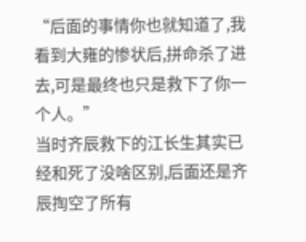“后面的事情你也就知道了,我看到大雍的惨状后,拼命杀了进去,可是最终也只是救下了你一个人。”
当时齐辰救下的江长生其实已经和死了没啥区别,后面还是齐辰掏空了所有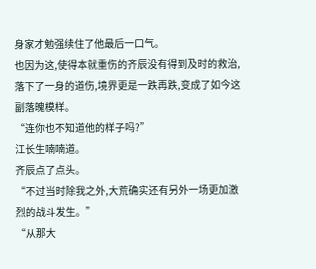身家才勉强续住了他最后一口气。
也因为这,使得本就重伤的齐辰没有得到及时的救治,落下了一身的道伤,境界更是一跌再跌,变成了如今这副落魄模样。
“连你也不知道他的样子吗?”
江长生喃喃道。
齐辰点了点头。
“不过当时除我之外,大荒确实还有另外一场更加激烈的战斗发生。”
“从那大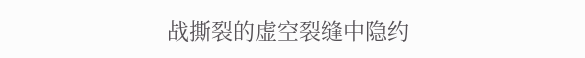战撕裂的虚空裂缝中隐约